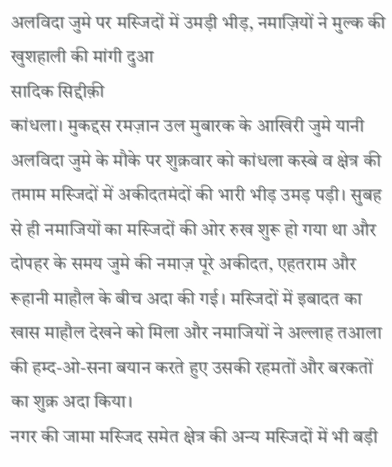अलविदा जुमे पर मस्जिदों में उमड़ी भीड़, नमाज़ियों ने मुल्क की खुशहाली की मांगी दुआ
सादिक सिद्दीक़ी
कांधला। मुकद्दस रमज़ान उल मुबारक के आखिरी जुमे यानी अलविदा जुमे के मौके पर शुक्रवार को कांधला कस्बे व क्षेत्र की तमाम मस्जिदों में अकीदतमंदों की भारी भीड़ उमड़ पड़ी। सुबह से ही नमाजियों का मस्जिदों की ओर रुख शुरू हो गया था और दोपहर के समय जुमे की नमाज़ पूरे अकीदत, एहतराम और रूहानी माहौल के बीच अदा की गई। मस्जिदों में इबादत का खास माहौल देखने को मिला और नमाजियों ने अल्लाह तआला की हम्द-ओ-सना बयान करते हुए उसकी रहमतों और बरकतों का शुक्र अदा किया।
नगर की जामा मस्जिद समेत क्षेत्र की अन्य मस्जिदों में भी बड़ी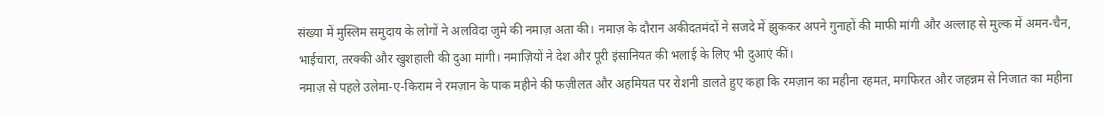संख्या में मुस्लिम समुदाय के लोगों ने अलविदा जुमे की नमाज़ अता की। नमाज़ के दौरान अकीदतमंदों ने सजदे में झुककर अपने गुनाहों की माफी मांगी और अल्लाह से मुल्क में अमन-चैन, भाईचारा, तरक्की और खुशहाली की दुआ मांगी। नमाज़ियों ने देश और पूरी इंसानियत की भलाई के लिए भी दुआएं कीं।
नमाज़ से पहले उलेमा-ए-किराम ने रमज़ान के पाक महीने की फज़ीलत और अहमियत पर रोशनी डालते हुए कहा कि रमज़ान का महीना रहमत, मगफिरत और जहन्नम से निजात का महीना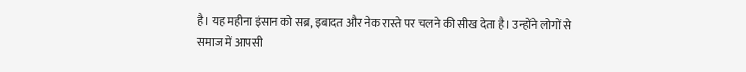है। यह महीना इंसान को सब्र, इबादत और नेक रास्ते पर चलने की सीख देता है। उन्होंने लोगों से समाज में आपसी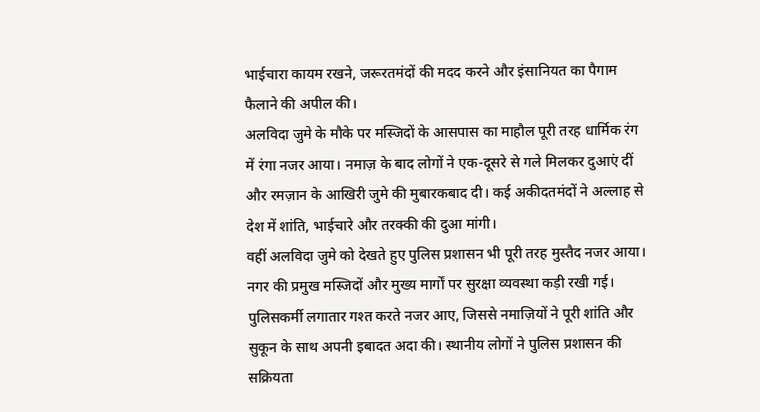भाईचारा कायम रखने, जरूरतमंदों की मदद करने और इंसानियत का पैगाम फैलाने की अपील की।
अलविदा जुमे के मौके पर मस्जिदों के आसपास का माहौल पूरी तरह धार्मिक रंग में रंगा नजर आया। नमाज़ के बाद लोगों ने एक-दूसरे से गले मिलकर दुआएं दीं और रमज़ान के आखिरी जुमे की मुबारकबाद दी। कई अकीदतमंदों ने अल्लाह से देश में शांति, भाईचारे और तरक्की की दुआ मांगी।
वहीं अलविदा जुमे को देखते हुए पुलिस प्रशासन भी पूरी तरह मुस्तैद नजर आया। नगर की प्रमुख मस्जिदों और मुख्य मार्गों पर सुरक्षा व्यवस्था कड़ी रखी गई। पुलिसकर्मी लगातार गश्त करते नजर आए, जिससे नमाज़ियों ने पूरी शांति और सुकून के साथ अपनी इबादत अदा की। स्थानीय लोगों ने पुलिस प्रशासन की सक्रियता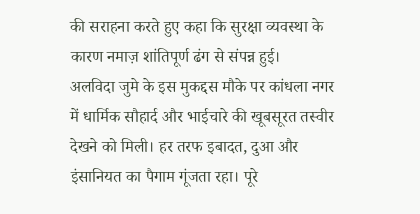की सराहना करते हुए कहा कि सुरक्षा व्यवस्था के कारण नमाज़ शांतिपूर्ण ढंग से संपन्न हुई।
अलविदा जुमे के इस मुकद्दस मौके पर कांधला नगर में धार्मिक सौहार्द और भाईचारे की खूबसूरत तस्वीर देखने को मिली। हर तरफ इबादत, दुआ और इंसानियत का पैगाम गूंजता रहा। पूरे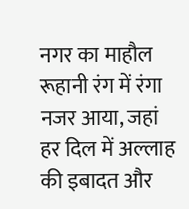नगर का माहौल रूहानी रंग में रंगा नजर आया, जहां हर दिल में अल्लाह की इबादत और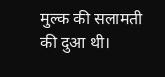मुल्क की सलामती की दुआ थी।